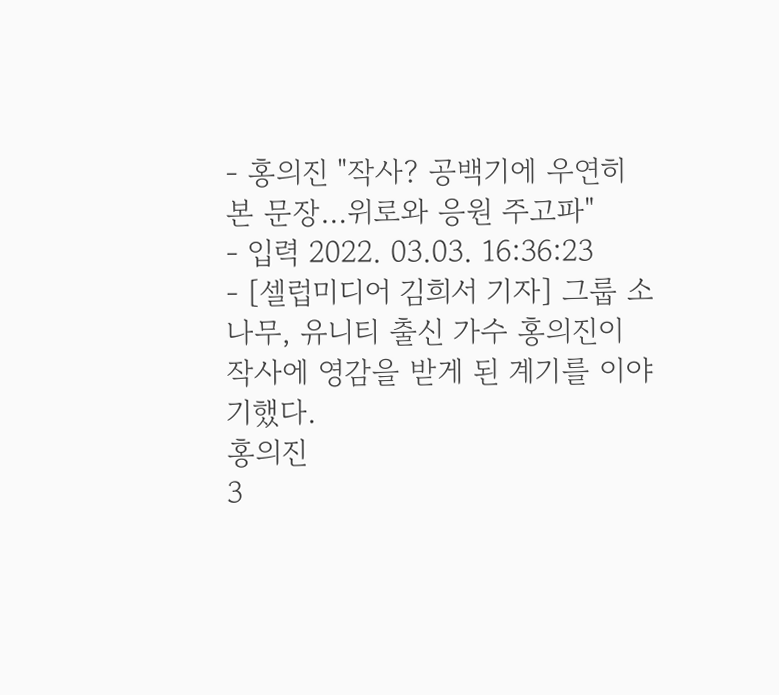- 홍의진 "작사? 공백기에 우연히 본 문장…위로와 응원 주고파"
- 입력 2022. 03.03. 16:36:23
- [셀럽미디어 김희서 기자] 그룹 소나무, 유니티 출신 가수 홍의진이 작사에 영감을 받게 된 계기를 이야기했다.
홍의진
3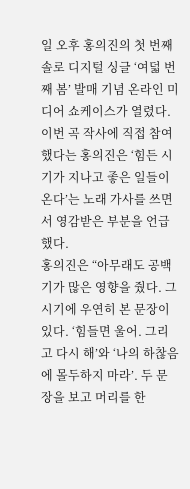일 오후 홍의진의 첫 번째 솔로 디지털 싱글 ‘여덟 번째 봄’ 발매 기념 온라인 미디어 쇼케이스가 열렸다.
이번 곡 작사에 직접 참여했다는 홍의진은 ‘힘든 시기가 지나고 좋은 일들이 온다’는 노래 가사를 쓰면서 영감받은 부분을 언급했다.
홍의진은 “아무래도 공백기가 많은 영향을 줬다. 그 시기에 우연히 본 문장이 있다. ‘힘들면 울어. 그리고 다시 해’와 ‘나의 하찮음에 몰두하지 마라’. 두 문장을 보고 머리를 한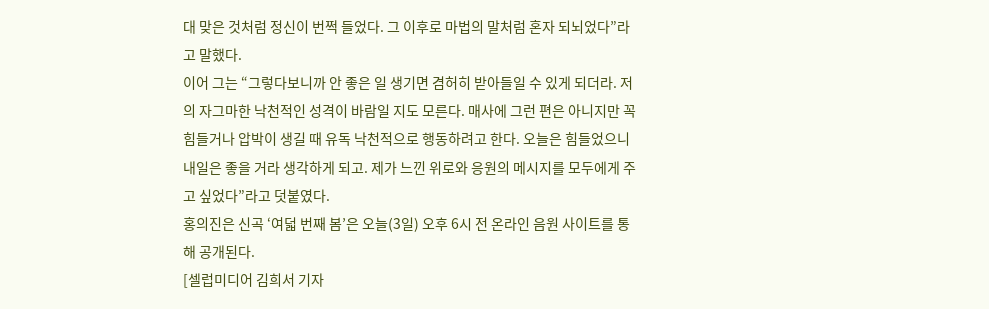대 맞은 것처럼 정신이 번쩍 들었다. 그 이후로 마법의 말처럼 혼자 되뇌었다”라고 말했다.
이어 그는 “그렇다보니까 안 좋은 일 생기면 겸허히 받아들일 수 있게 되더라. 저의 자그마한 낙천적인 성격이 바람일 지도 모른다. 매사에 그런 편은 아니지만 꼭 힘들거나 압박이 생길 때 유독 낙천적으로 행동하려고 한다. 오늘은 힘들었으니 내일은 좋을 거라 생각하게 되고. 제가 느낀 위로와 응원의 메시지를 모두에게 주고 싶었다”라고 덧붙였다.
홍의진은 신곡 ‘여덟 번째 봄’은 오늘(3일) 오후 6시 전 온라인 음원 사이트를 통해 공개된다.
[셀럽미디어 김희서 기자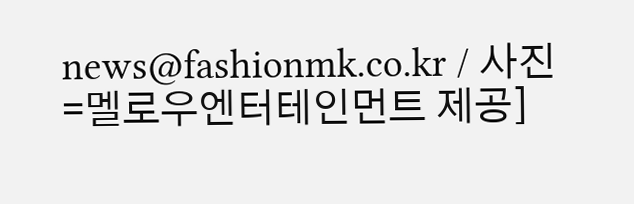news@fashionmk.co.kr / 사진=멜로우엔터테인먼트 제공]